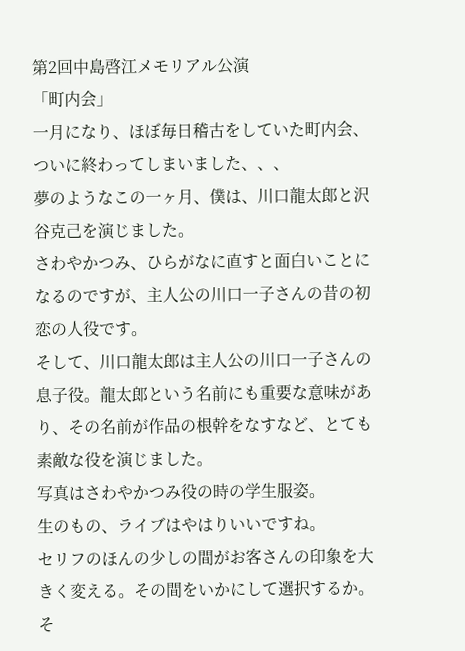第2回中島啓江メモリアル公演
「町内会」
一月になり、ほぼ毎日稽古をしていた町内会、ついに終わってしまいました、、、
夢のようなこの一ヶ月、僕は、川口龍太郎と沢谷克己を演じました。
さわやかつみ、ひらがなに直すと面白いことになるのですが、主人公の川口一子さんの昔の初恋の人役です。
そして、川口龍太郎は主人公の川口一子さんの息子役。龍太郎という名前にも重要な意味があり、その名前が作品の根幹をなすなど、とても素敵な役を演じました。
写真はさわやかつみ役の時の学生服姿。
生のもの、ライブはやはりいいですね。
セリフのほんの少しの間がお客さんの印象を大きく変える。その間をいかにして選択するか。そ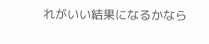れがいい結果になるかなら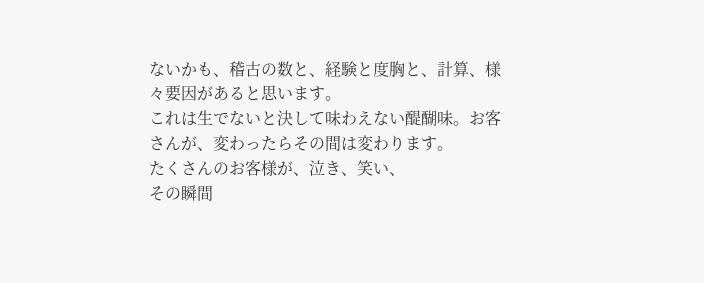ないかも、稽古の数と、経験と度胸と、計算、様々要因があると思います。
これは生でないと決して味わえない醍醐味。お客さんが、変わったらその間は変わります。
たくさんのお客様が、泣き、笑い、
その瞬間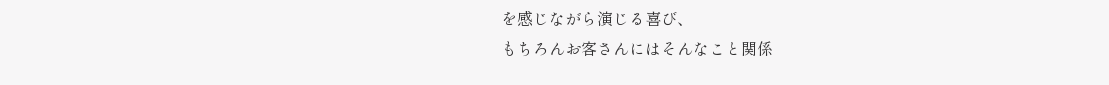を感じながら演じる喜び、
もちろんお客さんにはそんなこと関係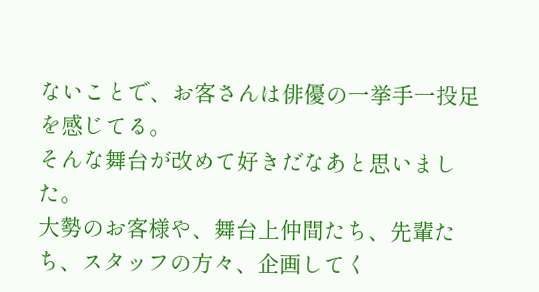ないことで、お客さんは俳優の一挙手一投足を感じてる。
そんな舞台が改めて好きだなあと思いました。
大勢のお客様や、舞台上仲間たち、先輩たち、スタッフの方々、企画してく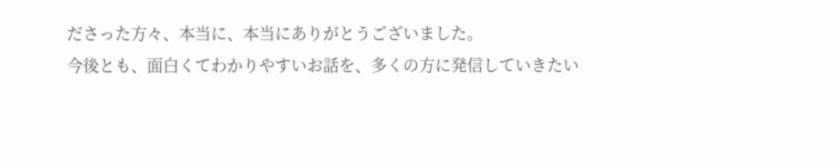ださった方々、本当に、本当にありがとうございました。
今後とも、面白くてわかりやすいお話を、多くの方に発信していきたい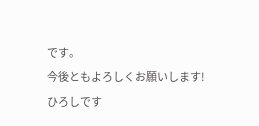です。
今後ともよろしくお願いします!
ひろしです